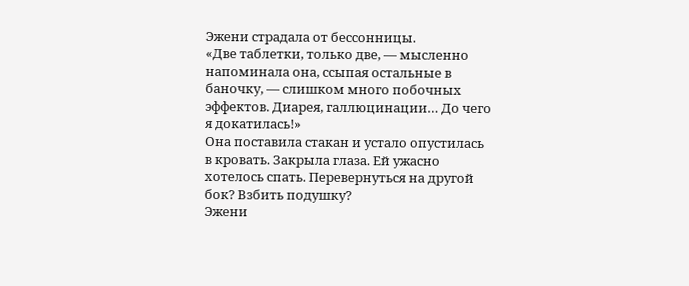Эжени страдала от бессонницы.
«Две таблетки, только две, — мысленно напоминала она, ссыпая остальные в баночку, — слишком много побочных эффектов. Диарея, галлюцинации… До чего я докатилась!»
Она поставила стакан и устало опустилась в кровать. Закрыла глаза. Ей ужасно хотелось спать. Перевернуться на другой бок? Взбить подушку?
Эжени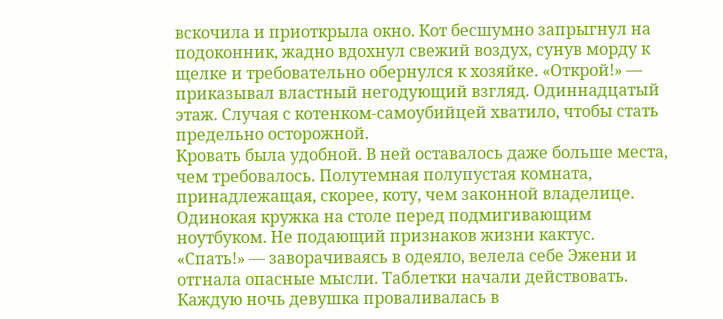вскочила и приоткрыла окно. Кот бесшумно запрыгнул на подоконник, жадно вдохнул свежий воздух, сунув морду к щелке и требовательно обернулся к хозяйке. «Открой!» — приказывал властный негодующий взгляд. Одиннадцатый этаж. Случая с котенком-самоубийцей хватило, чтобы стать предельно осторожной.
Кровать была удобной. В ней оставалось даже больше места, чем требовалось. Полутемная полупустая комната, принадлежащая, скорее, коту, чем законной владелице. Одинокая кружка на столе перед подмигивающим ноутбуком. Не подающий признаков жизни кактус.
«Спать!» — заворачиваясь в одеяло, велела себе Эжени и отгнала опасные мысли. Таблетки начали действовать. Каждую ночь девушка проваливалась в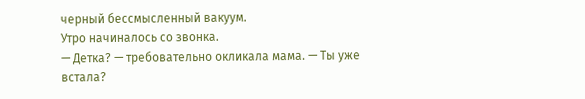черный бессмысленный вакуум.
Утро начиналось со звонка.
— Детка? — требовательно окликала мама. — Ты уже встала?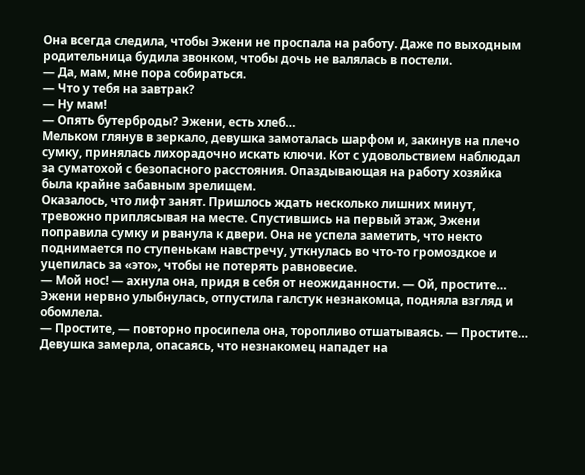Она всегда следила, чтобы Эжени не проспала на работу. Даже по выходным родительница будила звонком, чтобы дочь не валялась в постели.
— Да, мам, мне пора собираться.
— Что у тебя на завтрак?
— Ну мам!
— Опять бутерброды? Эжени, есть хлеб…
Мельком глянув в зеркало, девушка замоталась шарфом и, закинув на плечо сумку, принялась лихорадочно искать ключи. Кот с удовольствием наблюдал за суматохой с безопасного расстояния. Опаздывающая на работу хозяйка была крайне забавным зрелищем.
Оказалось, что лифт занят. Пришлось ждать несколько лишних минут, тревожно приплясывая на месте. Спустившись на первый этаж, Эжени поправила сумку и рванула к двери. Она не успела заметить, что некто поднимается по ступенькам навстречу, уткнулась во что-то громоздкое и уцепилась за «это», чтобы не потерять равновесие.
— Мой нос! — ахнула она, придя в себя от неожиданности. — Ой, простите…
Эжени нервно улыбнулась, отпустила галстук незнакомца, подняла взгляд и обомлела.
— Простите, — повторно просипела она, торопливо отшатываясь. — Простите…
Девушка замерла, опасаясь, что незнакомец нападет на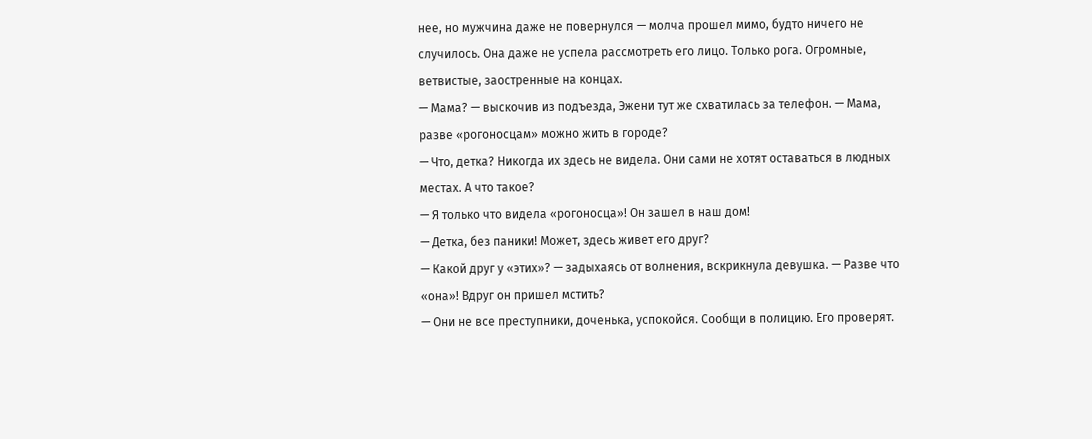нее, но мужчина даже не повернулся — молча прошел мимо, будто ничего не случилось. Она даже не успела рассмотреть его лицо. Только рога. Огромные, ветвистые, заостренные на концах.
— Мама? — выскочив из подъезда, Эжени тут же схватилась за телефон. — Мама, разве «рогоносцам» можно жить в городе?
— Что, детка? Никогда их здесь не видела. Они сами не хотят оставаться в людных местах. А что такое?
— Я только что видела «рогоносца»! Он зашел в наш дом!
— Детка, без паники! Может, здесь живет его друг?
— Какой друг у «этих»? — задыхаясь от волнения, вскрикнула девушка. — Разве что «она»! Вдруг он пришел мстить?
— Они не все преступники, доченька, успокойся. Сообщи в полицию. Его проверят.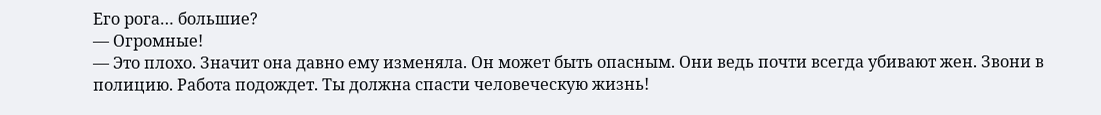Его рога… большие?
— Огромные!
— Это плохо. Значит она давно ему изменяла. Он может быть опасным. Они ведь почти всегда убивают жен. Звони в полицию. Работа подождет. Ты должна спасти человеческую жизнь!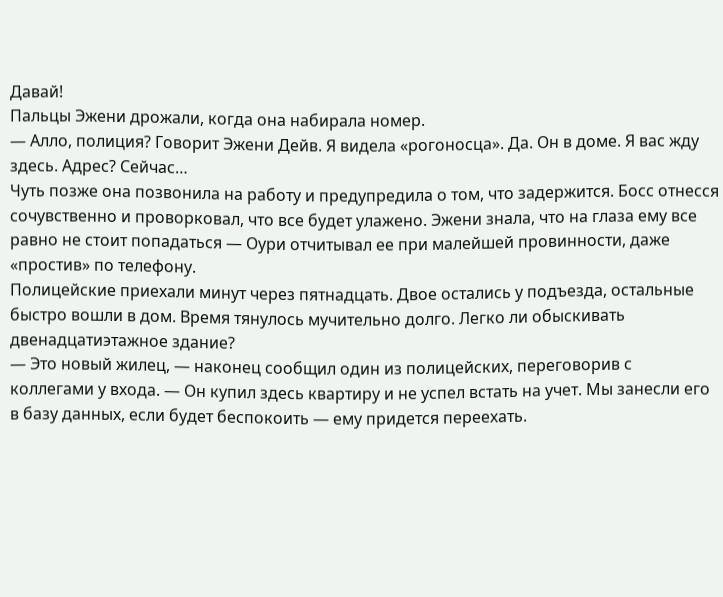Давай!
Пальцы Эжени дрожали, когда она набирала номер.
— Алло, полиция? Говорит Эжени Дейв. Я видела «рогоносца». Да. Он в доме. Я вас жду здесь. Адрес? Сейчас…
Чуть позже она позвонила на работу и предупредила о том, что задержится. Босс отнесся сочувственно и проворковал, что все будет улажено. Эжени знала, что на глаза ему все равно не стоит попадаться — Оури отчитывал ее при малейшей провинности, даже «простив» по телефону.
Полицейские приехали минут через пятнадцать. Двое остались у подъезда, остальные быстро вошли в дом. Время тянулось мучительно долго. Легко ли обыскивать двенадцатиэтажное здание?
— Это новый жилец, — наконец сообщил один из полицейских, переговорив с коллегами у входа. — Он купил здесь квартиру и не успел встать на учет. Мы занесли его в базу данных, если будет беспокоить — ему придется переехать.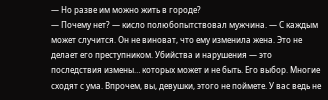— Но разве им можно жить в городе?
— Почему нет? — кисло полюбопытствовал мужчина. — С каждым может случится. Он не виноват, что ему изменила жена. Это не делает его преступником. Убийства и нарушения — это последствия измены… которых может и не быть. Его выбор. Многие сходят с ума. Впрочем, вы, девушки, этого не поймете. У вас ведь не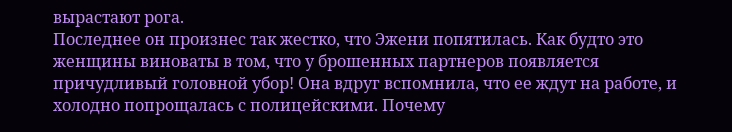вырастают рога.
Последнее он произнес так жестко, что Эжени попятилась. Как будто это женщины виноваты в том, что у брошенных партнеров появляется причудливый головной убор! Она вдруг вспомнила, что ее ждут на работе, и холодно попрощалась с полицейскими. Почему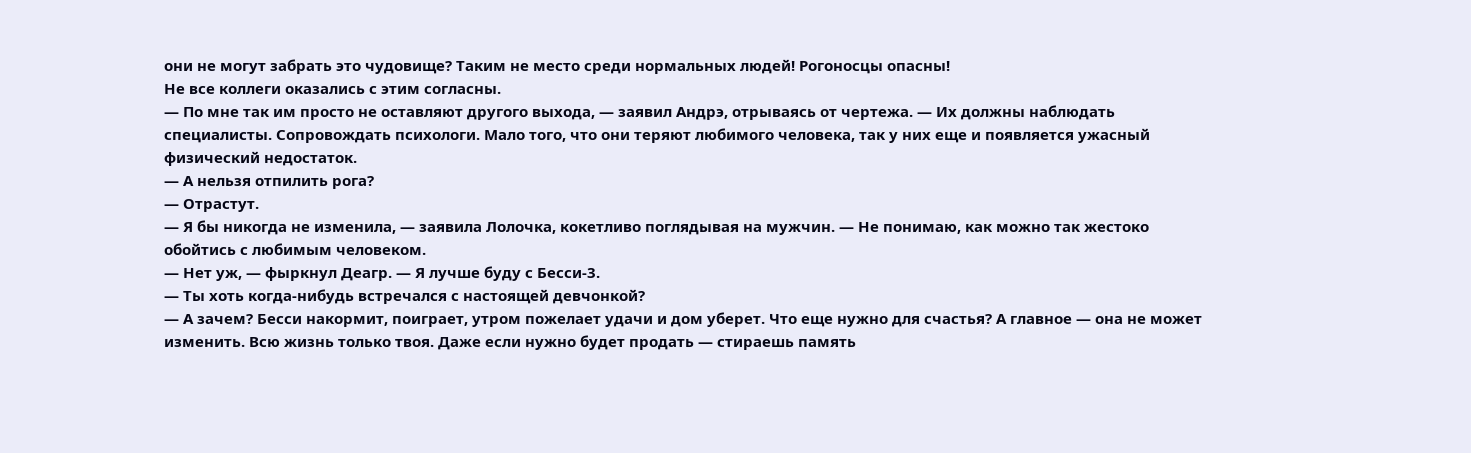они не могут забрать это чудовище? Таким не место среди нормальных людей! Рогоносцы опасны!
Не все коллеги оказались с этим согласны.
— По мне так им просто не оставляют другого выхода, — заявил Андрэ, отрываясь от чертежа. — Их должны наблюдать специалисты. Сопровождать психологи. Мало того, что они теряют любимого человека, так у них еще и появляется ужасный физический недостаток.
— А нельзя отпилить рога?
— Отрастут.
— Я бы никогда не изменила, — заявила Лолочка, кокетливо поглядывая на мужчин. — Не понимаю, как можно так жестоко обойтись с любимым человеком.
— Нет уж, — фыркнул Деагр. — Я лучше буду с Бесси-3.
— Ты хоть когда-нибудь встречался с настоящей девчонкой?
— А зачем? Бесси накормит, поиграет, утром пожелает удачи и дом уберет. Что еще нужно для счастья? А главное — она не может изменить. Всю жизнь только твоя. Даже если нужно будет продать — стираешь память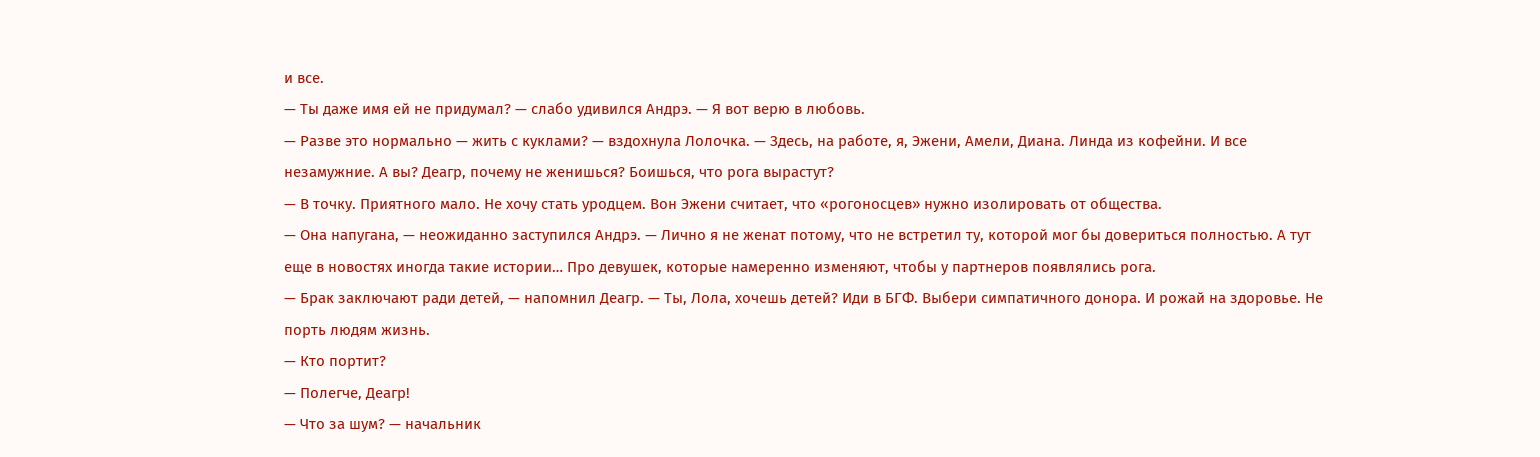и все.
— Ты даже имя ей не придумал? — слабо удивился Андрэ. — Я вот верю в любовь.
— Разве это нормально — жить с куклами? — вздохнула Лолочка. — Здесь, на работе, я, Эжени, Амели, Диана. Линда из кофейни. И все незамужние. А вы? Деагр, почему не женишься? Боишься, что рога вырастут?
— В точку. Приятного мало. Не хочу стать уродцем. Вон Эжени считает, что «рогоносцев» нужно изолировать от общества.
— Она напугана, — неожиданно заступился Андрэ. — Лично я не женат потому, что не встретил ту, которой мог бы довериться полностью. А тут еще в новостях иногда такие истории… Про девушек, которые намеренно изменяют, чтобы у партнеров появлялись рога.
— Брак заключают ради детей, — напомнил Деагр. — Ты, Лола, хочешь детей? Иди в БГФ. Выбери симпатичного донора. И рожай на здоровье. Не порть людям жизнь.
— Кто портит?
— Полегче, Деагр!
— Что за шум? — начальник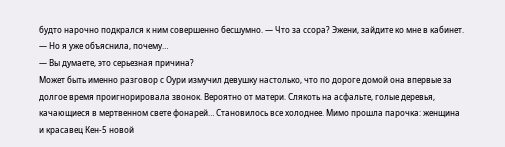будто нарочно подкрался к ним совершенно бесшумно. — Что за ссора? Эжени, зайдите ко мне в кабинет.
— Но я уже объяснила, почему…
— Вы думаете, это серьезная причина?
Может быть именно разговор с Оури измучил девушку настолько, что по дороге домой она впервые за долгое время проигнорировала звонок. Вероятно от матери. Слякоть на асфальте, голые деревья, качающиеся в мертвенном свете фонарей… Становилось все холоднее. Мимо прошла парочка: женщина и красавец Кен-5 новой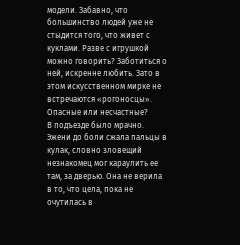модели. Забавно, что большинство людей уже не стыдится того, что живет с куклами. Разве с игрушкой можно говорить? Заботиться о ней, искренне любить. Зато в этом искусственном мирке не встречаются «рогоносцы». Опасные или несчастные?
В подъезде было мрачно. Эжени до боли сжала пальцы в кулак, словно зловещий незнакомец мог караулить ее там, за дверью. Она не верила в то, что цела, пока не очутилась в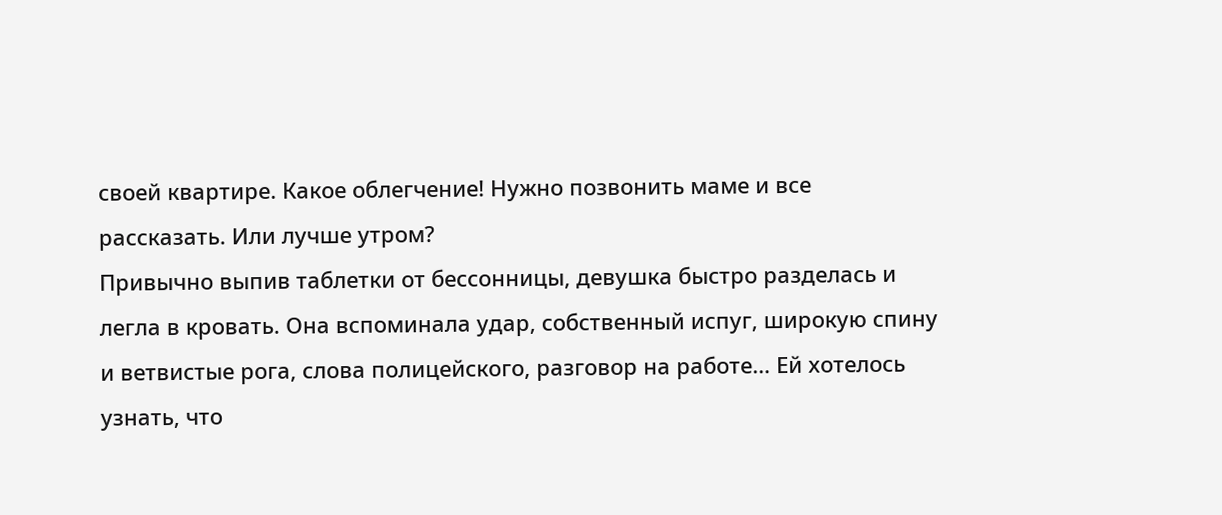своей квартире. Какое облегчение! Нужно позвонить маме и все рассказать. Или лучше утром?
Привычно выпив таблетки от бессонницы, девушка быстро разделась и легла в кровать. Она вспоминала удар, собственный испуг, широкую спину и ветвистые рога, слова полицейского, разговор на работе… Ей хотелось узнать, что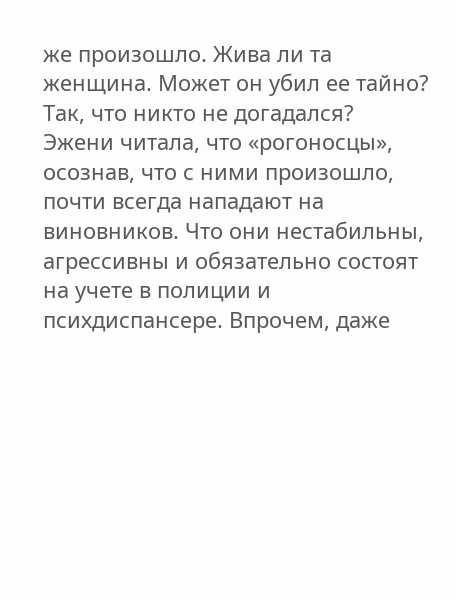же произошло. Жива ли та женщина. Может он убил ее тайно? Так, что никто не догадался? Эжени читала, что «рогоносцы», осознав, что с ними произошло, почти всегда нападают на виновников. Что они нестабильны, агрессивны и обязательно состоят на учете в полиции и психдиспансере. Впрочем, даже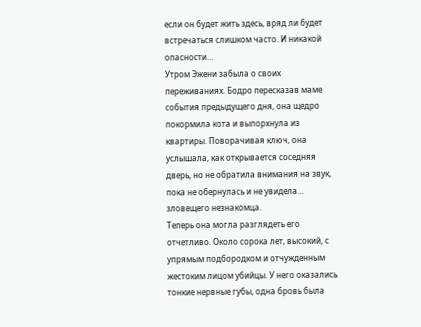если он будет жить здесь, вряд ли будет встречаться слишком часто. И никакой опасности…
Утром Эжени забыла о своих переживаниях. Бодро пересказав маме события предыдущего дня, она щедро покормила кота и выпорхнула из квартиры. Поворачивая ключ, она услышала, как открывается соседняя дверь, но не обратила внимания на звук, пока не обернулась и не увидела… зловещего незнакомца.
Теперь она могла разглядеть его отчетливо. Около сорока лет, высокий, с упрямым подбородком и отчужденным жестоким лицом убийцы. У него оказались тонкие нервные губы, одна бровь была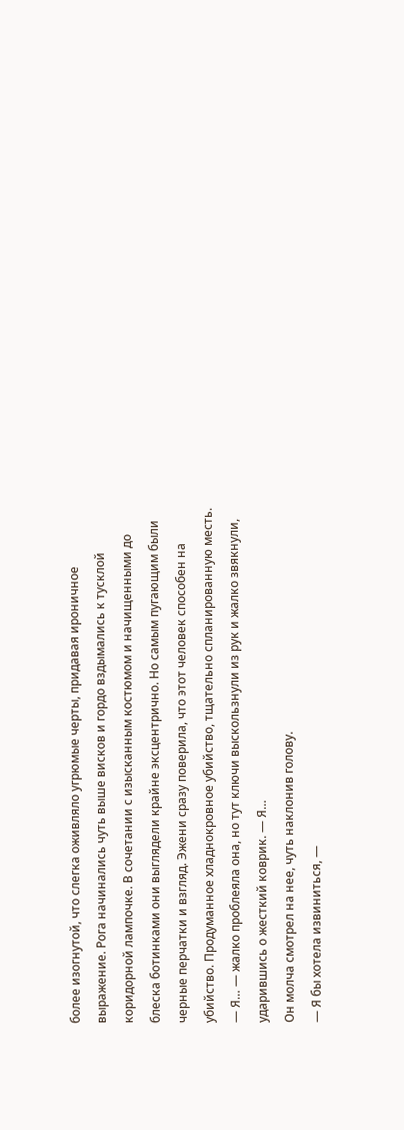более изогнутой, что слегка оживляло угрюмые черты, придавая ироничное выражение. Рога начинались чуть выше висков и гордо вздымались к тусклой коридорной лампочке. В сочетании с изысканным костюмом и начищенными до блеска ботинками они выглядели крайне эксцентрично. Но самым пугающим были черные перчатки и взгляд. Эжени сразу поверила, что этот человек способен на убийство. Продуманное хладнокровное убийство, тщательно спланированную месть.
— Я… — жалко проблеяла она, но тут ключи выскользнули из рук и жалко звякнули, ударившись о жесткий коврик. — Я…
Он молча смотрел на нее, чуть наклонив голову.
— Я бы хотела извиниться, —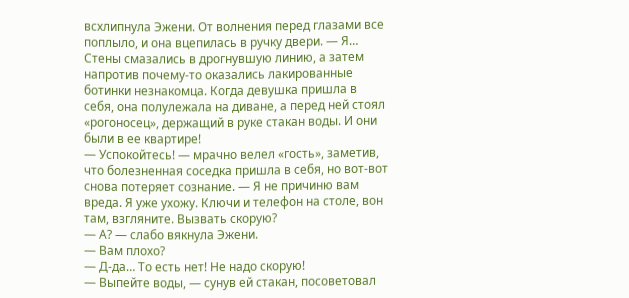всхлипнула Эжени. От волнения перед глазами все поплыло, и она вцепилась в ручку двери. — Я…
Стены смазались в дрогнувшую линию, а затем напротив почему-то оказались лакированные ботинки незнакомца. Когда девушка пришла в себя, она полулежала на диване, а перед ней стоял «рогоносец», держащий в руке стакан воды. И они были в ее квартире!
— Успокойтесь! — мрачно велел «гость», заметив, что болезненная соседка пришла в себя, но вот-вот снова потеряет сознание. — Я не причиню вам вреда. Я уже ухожу. Ключи и телефон на столе, вон там, взгляните. Вызвать скорую?
— А? — слабо вякнула Эжени.
— Вам плохо?
— Д-да… То есть нет! Не надо скорую!
— Выпейте воды, — сунув ей стакан, посоветовал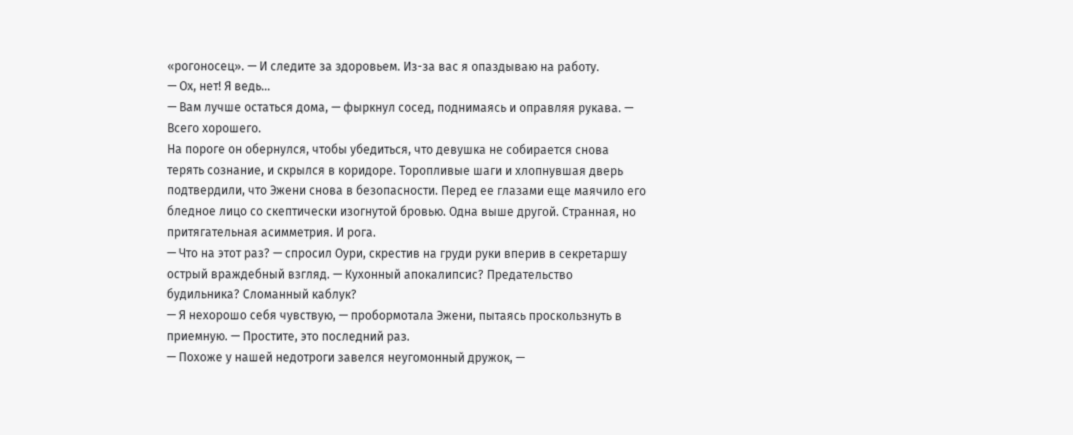«рогоносец». — И следите за здоровьем. Из-за вас я опаздываю на работу.
— Ох, нет! Я ведь…
— Вам лучше остаться дома, — фыркнул сосед, поднимаясь и оправляя рукава. — Всего хорошего.
На пороге он обернулся, чтобы убедиться, что девушка не собирается снова терять сознание, и скрылся в коридоре. Торопливые шаги и хлопнувшая дверь подтвердили, что Эжени снова в безопасности. Перед ее глазами еще маячило его бледное лицо со скептически изогнутой бровью. Одна выше другой. Странная, но притягательная асимметрия. И рога.
— Что на этот раз? — спросил Оури, скрестив на груди руки вперив в секретаршу острый враждебный взгляд. — Кухонный апокалипсис? Предательство будильника? Сломанный каблук?
— Я нехорошо себя чувствую, — пробормотала Эжени, пытаясь проскользнуть в приемную. — Простите, это последний раз.
— Похоже у нашей недотроги завелся неугомонный дружок, —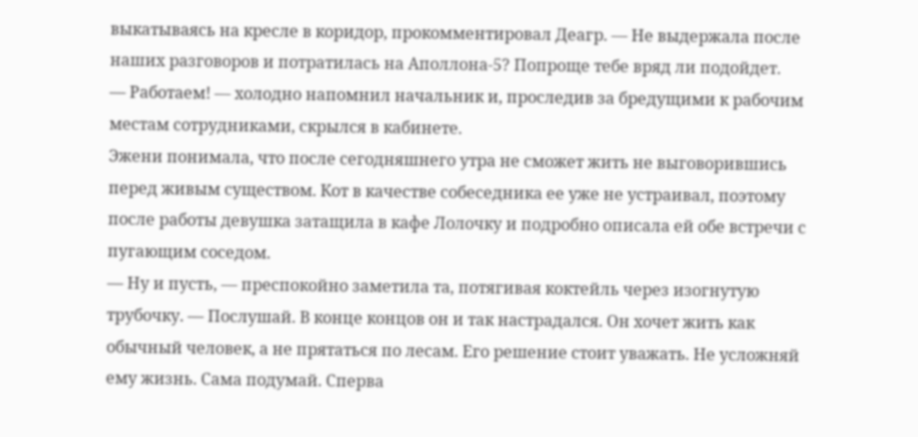выкатываясь на кресле в коридор, прокомментировал Деагр. — Не выдержала после наших разговоров и потратилась на Аполлона-5? Попроще тебе вряд ли подойдет.
— Работаем! — холодно напомнил начальник и, проследив за бредущими к рабочим местам сотрудниками, скрылся в кабинете.
Эжени понимала, что после сегодняшнего утра не сможет жить не выговорившись перед живым существом. Кот в качестве собеседника ее уже не устраивал, поэтому после работы девушка затащила в кафе Лолочку и подробно описала ей обе встречи с пугающим соседом.
— Ну и пусть, — преспокойно заметила та, потягивая коктейль через изогнутую трубочку. — Послушай. В конце концов он и так настрадался. Он хочет жить как обычный человек, а не прятаться по лесам. Его решение стоит уважать. Не усложняй ему жизнь. Сама подумай. Сперва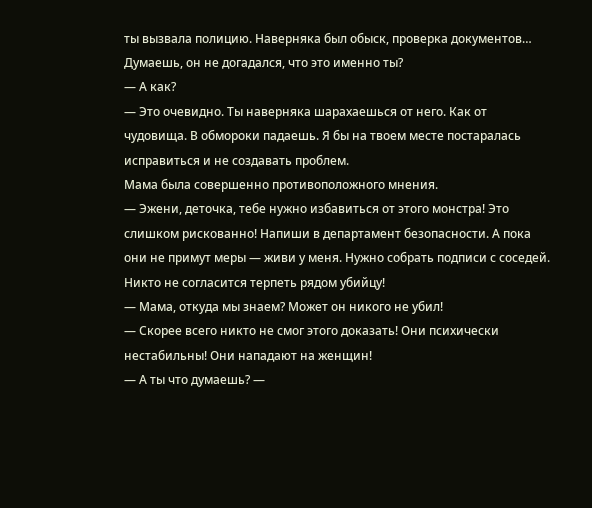ты вызвала полицию. Наверняка был обыск, проверка документов… Думаешь, он не догадался, что это именно ты?
— А как?
— Это очевидно. Ты наверняка шарахаешься от него. Как от чудовища. В обмороки падаешь. Я бы на твоем месте постаралась исправиться и не создавать проблем.
Мама была совершенно противоположного мнения.
— Эжени, деточка, тебе нужно избавиться от этого монстра! Это слишком рискованно! Напиши в департамент безопасности. А пока они не примут меры — живи у меня. Нужно собрать подписи с соседей. Никто не согласится терпеть рядом убийцу!
— Мама, откуда мы знаем? Может он никого не убил!
— Скорее всего никто не смог этого доказать! Они психически нестабильны! Они нападают на женщин!
— А ты что думаешь? —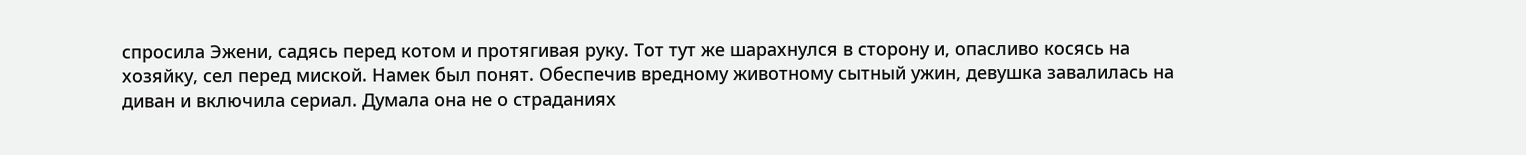спросила Эжени, садясь перед котом и протягивая руку. Тот тут же шарахнулся в сторону и, опасливо косясь на хозяйку, сел перед миской. Намек был понят. Обеспечив вредному животному сытный ужин, девушка завалилась на диван и включила сериал. Думала она не о страданиях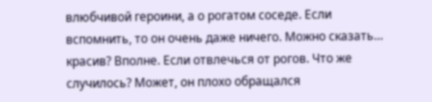влюбчивой героини, а о рогатом соседе. Если вспомнить, то он очень даже ничего. Можно сказать… красив? Вполне. Если отвлечься от рогов. Что же случилось? Может, он плохо обращался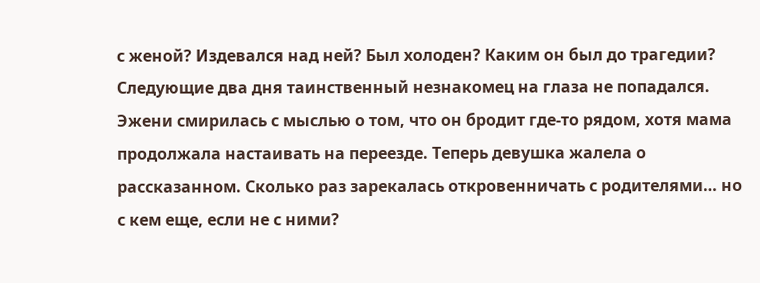с женой? Издевался над ней? Был холоден? Каким он был до трагедии?
Следующие два дня таинственный незнакомец на глаза не попадался. Эжени смирилась с мыслью о том, что он бродит где-то рядом, хотя мама продолжала настаивать на переезде. Теперь девушка жалела о рассказанном. Сколько раз зарекалась откровенничать с родителями… но с кем еще, если не с ними?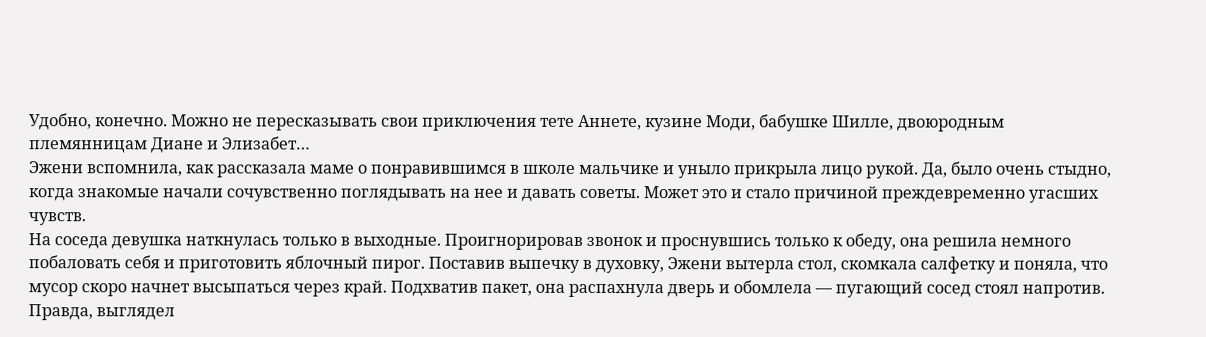Удобно, конечно. Можно не пересказывать свои приключения тете Аннете, кузине Моди, бабушке Шилле, двоюродным племянницам Диане и Элизабет…
Эжени вспомнила, как рассказала маме о понравившимся в школе мальчике и уныло прикрыла лицо рукой. Да, было очень стыдно, когда знакомые начали сочувственно поглядывать на нее и давать советы. Может это и стало причиной преждевременно угасших чувств.
На соседа девушка наткнулась только в выходные. Проигнорировав звонок и проснувшись только к обеду, она решила немного побаловать себя и приготовить яблочный пирог. Поставив выпечку в духовку, Эжени вытерла стол, скомкала салфетку и поняла, что мусор скоро начнет высыпаться через край. Подхватив пакет, она распахнула дверь и обомлела — пугающий сосед стоял напротив. Правда, выглядел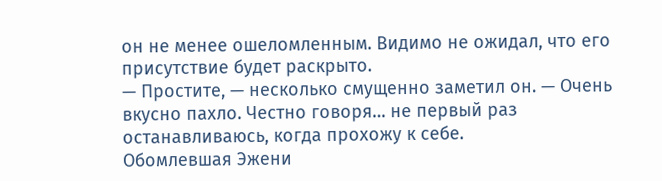он не менее ошеломленным. Видимо не ожидал, что его присутствие будет раскрыто.
— Простите, — несколько смущенно заметил он. — Очень вкусно пахло. Честно говоря… не первый раз останавливаюсь, когда прохожу к себе.
Обомлевшая Эжени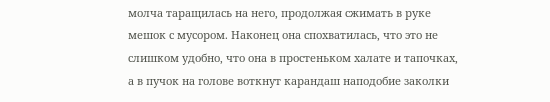молча таращилась на него, продолжая сжимать в руке мешок с мусором. Наконец она спохватилась, что это не слишком удобно, что она в простеньком халате и тапочках, а в пучок на голове воткнут карандаш наподобие заколки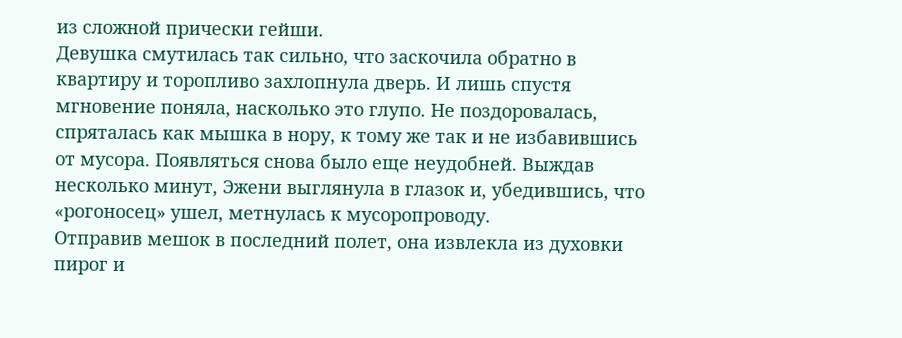из сложной прически гейши.
Девушка смутилась так сильно, что заскочила обратно в квартиру и торопливо захлопнула дверь. И лишь спустя мгновение поняла, насколько это глупо. Не поздоровалась, спряталась как мышка в нору, к тому же так и не избавившись от мусора. Появляться снова было еще неудобней. Выждав несколько минут, Эжени выглянула в глазок и, убедившись, что «рогоносец» ушел, метнулась к мусоропроводу.
Отправив мешок в последний полет, она извлекла из духовки пирог и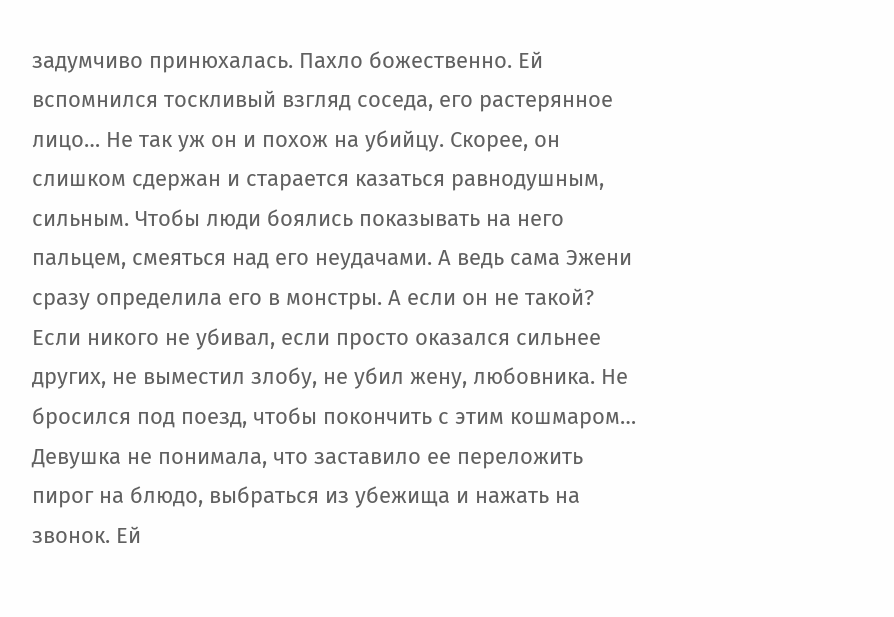задумчиво принюхалась. Пахло божественно. Ей вспомнился тоскливый взгляд соседа, его растерянное лицо… Не так уж он и похож на убийцу. Скорее, он слишком сдержан и старается казаться равнодушным, сильным. Чтобы люди боялись показывать на него пальцем, смеяться над его неудачами. А ведь сама Эжени сразу определила его в монстры. А если он не такой? Если никого не убивал, если просто оказался сильнее других, не выместил злобу, не убил жену, любовника. Не бросился под поезд, чтобы покончить с этим кошмаром…
Девушка не понимала, что заставило ее переложить пирог на блюдо, выбраться из убежища и нажать на звонок. Ей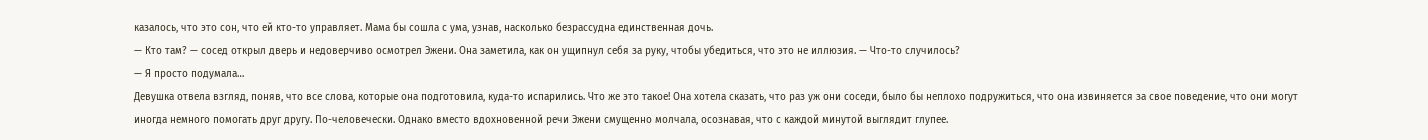казалось, что это сон, что ей кто-то управляет. Мама бы сошла с ума, узнав, насколько безрассудна единственная дочь.
— Кто там? — сосед открыл дверь и недоверчиво осмотрел Эжени. Она заметила, как он ущипнул себя за руку, чтобы убедиться, что это не иллюзия. — Что-то случилось?
— Я просто подумала…
Девушка отвела взгляд, поняв, что все слова, которые она подготовила, куда-то испарились. Что же это такое! Она хотела сказать, что раз уж они соседи, было бы неплохо подружиться, что она извиняется за свое поведение, что они могут иногда немного помогать друг другу. По-человечески. Однако вместо вдохновенной речи Эжени смущенно молчала, осознавая, что с каждой минутой выглядит глупее.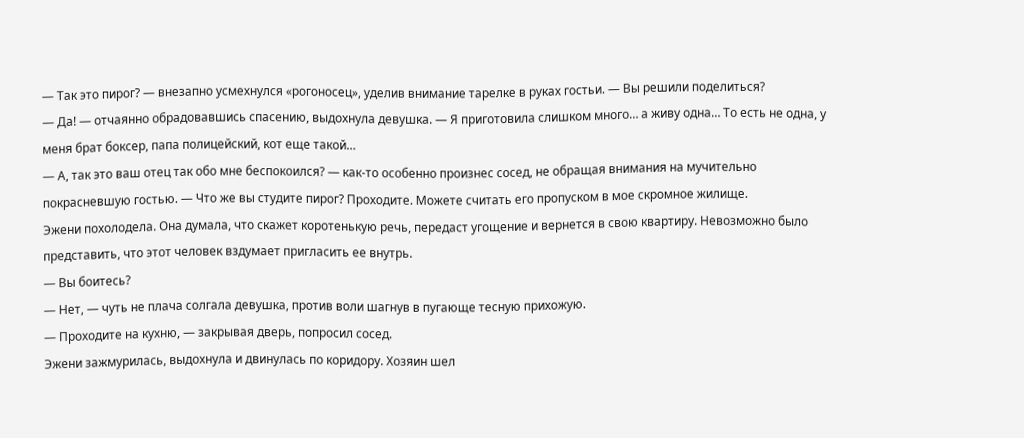— Так это пирог? — внезапно усмехнулся «рогоносец», уделив внимание тарелке в руках гостьи. — Вы решили поделиться?
— Да! — отчаянно обрадовавшись спасению, выдохнула девушка. — Я приготовила слишком много… а живу одна… То есть не одна, у меня брат боксер, папа полицейский, кот еще такой…
— А, так это ваш отец так обо мне беспокоился? — как-то особенно произнес сосед, не обращая внимания на мучительно покрасневшую гостью. — Что же вы студите пирог? Проходите. Можете считать его пропуском в мое скромное жилище.
Эжени похолодела. Она думала, что скажет коротенькую речь, передаст угощение и вернется в свою квартиру. Невозможно было представить, что этот человек вздумает пригласить ее внутрь.
— Вы боитесь?
— Нет, — чуть не плача солгала девушка, против воли шагнув в пугающе тесную прихожую.
— Проходите на кухню, — закрывая дверь, попросил сосед.
Эжени зажмурилась, выдохнула и двинулась по коридору. Хозяин шел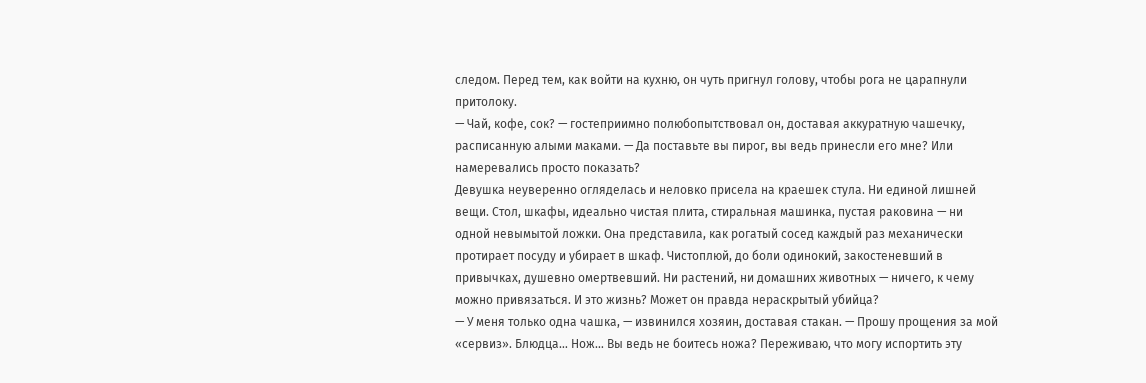следом. Перед тем, как войти на кухню, он чуть пригнул голову, чтобы рога не царапнули притолоку.
— Чай, кофе, сок? — гостеприимно полюбопытствовал он, доставая аккуратную чашечку, расписанную алыми маками. — Да поставьте вы пирог, вы ведь принесли его мне? Или намеревались просто показать?
Девушка неуверенно огляделась и неловко присела на краешек стула. Ни единой лишней вещи. Стол, шкафы, идеально чистая плита, стиральная машинка, пустая раковина — ни одной невымытой ложки. Она представила, как рогатый сосед каждый раз механически протирает посуду и убирает в шкаф. Чистоплюй, до боли одинокий, закостеневший в привычках, душевно омертвевший. Ни растений, ни домашних животных — ничего, к чему можно привязаться. И это жизнь? Может он правда нераскрытый убийца?
— У меня только одна чашка, — извинился хозяин, доставая стакан. — Прошу прощения за мой «сервиз». Блюдца… Нож… Вы ведь не боитесь ножа? Переживаю, что могу испортить эту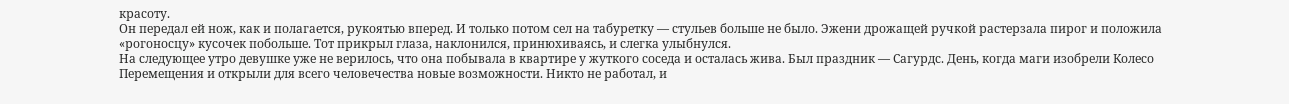красоту.
Он передал ей нож, как и полагается, рукоятью вперед. И только потом сел на табуретку — стульев больше не было. Эжени дрожащей ручкой растерзала пирог и положила «рогоносцу» кусочек побольше. Тот прикрыл глаза, наклонился, принюхиваясь, и слегка улыбнулся.
На следующее утро девушке уже не верилось, что она побывала в квартире у жуткого соседа и осталась жива. Был праздник — Сагурдс. День, когда маги изобрели Колесо Перемещения и открыли для всего человечества новые возможности. Никто не работал, и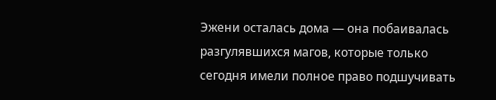Эжени осталась дома — она побаивалась разгулявшихся магов, которые только сегодня имели полное право подшучивать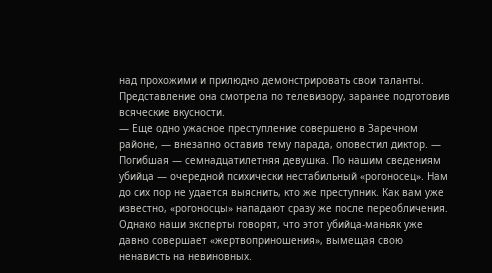над прохожими и прилюдно демонстрировать свои таланты. Представление она смотрела по телевизору, заранее подготовив всяческие вкусности.
— Еще одно ужасное преступление совершено в Заречном районе, — внезапно оставив тему парада, оповестил диктор. — Погибшая — семнадцатилетняя девушка. По нашим сведениям убийца — очередной психически нестабильный «рогоносец». Нам до сих пор не удается выяснить, кто же преступник. Как вам уже известно, «рогоносцы» нападают сразу же после переобличения. Однако наши эксперты говорят, что этот убийца-маньяк уже давно совершает «жертвоприношения», вымещая свою ненависть на невиновных.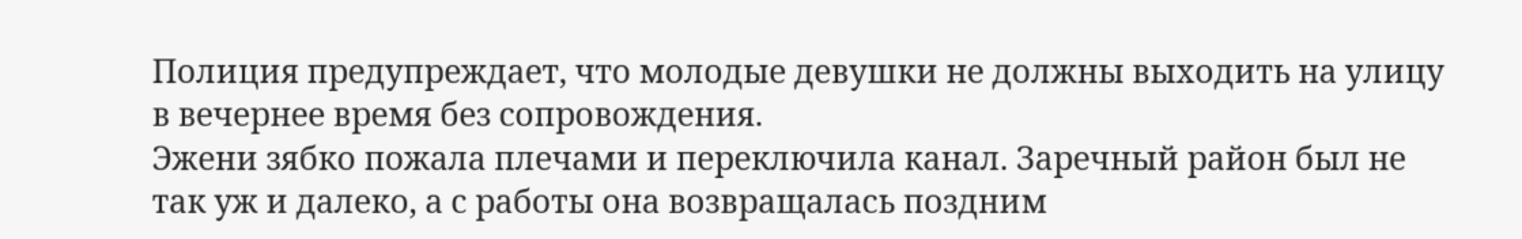Полиция предупреждает, что молодые девушки не должны выходить на улицу в вечернее время без сопровождения.
Эжени зябко пожала плечами и переключила канал. Заречный район был не так уж и далеко, а с работы она возвращалась поздним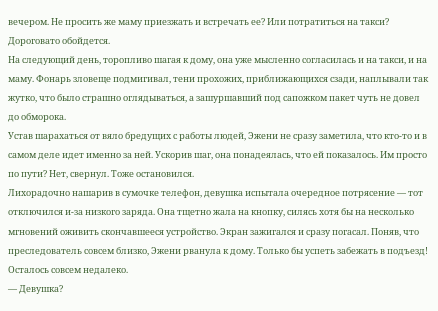вечером. Не просить же маму приезжать и встречать ее? Или потратиться на такси? Дороговато обойдется.
На следующий день, торопливо шагая к дому, она уже мысленно согласилась и на такси, и на маму. Фонарь зловеще подмигивал, тени прохожих, приближающихся сзади, наплывали так жутко, что было страшно оглядываться, а зашуршавший под сапожком пакет чуть не довел до обморока.
Устав шарахаться от вяло бредущих с работы людей, Эжени не сразу заметила, что кто-то и в самом деле идет именно за ней. Ускорив шаг, она понадеялась, что ей показалось. Им просто по пути? Нет, свернул. Тоже остановился.
Лихорадочно нашарив в сумочке телефон, девушка испытала очередное потрясение — тот отключился и-за низкого заряда. Она тщетно жала на кнопку, силясь хотя бы на несколько мгновений оживить скончавшееся устройство. Экран зажигался и сразу погасал. Поняв, что преследователь совсем близко, Эжени рванула к дому. Только бы успеть забежать в подъезд! Осталось совсем недалеко.
— Девушка?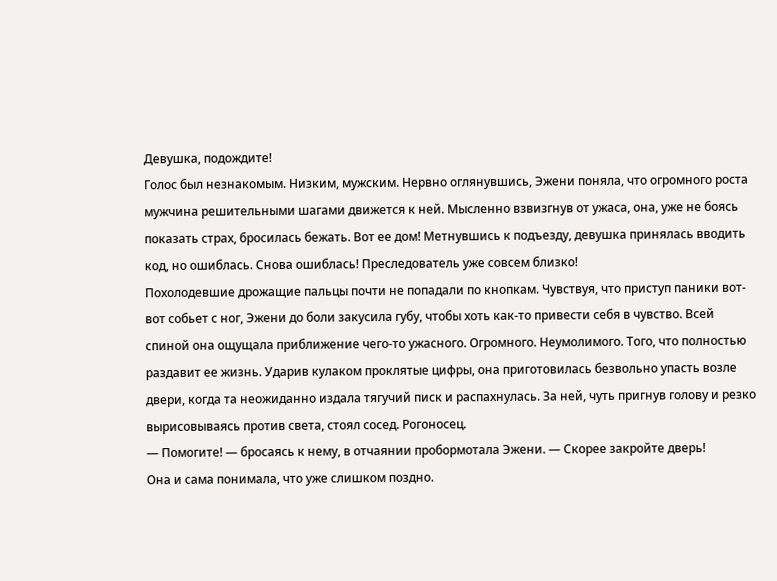Девушка, подождите!
Голос был незнакомым. Низким, мужским. Нервно оглянувшись, Эжени поняла, что огромного роста мужчина решительными шагами движется к ней. Мысленно взвизгнув от ужаса, она, уже не боясь показать страх, бросилась бежать. Вот ее дом! Метнувшись к подъезду, девушка принялась вводить код, но ошиблась. Снова ошиблась! Преследователь уже совсем близко!
Похолодевшие дрожащие пальцы почти не попадали по кнопкам. Чувствуя, что приступ паники вот-вот собьет с ног, Эжени до боли закусила губу, чтобы хоть как-то привести себя в чувство. Всей спиной она ощущала приближение чего-то ужасного. Огромного. Неумолимого. Того, что полностью раздавит ее жизнь. Ударив кулаком проклятые цифры, она приготовилась безвольно упасть возле двери, когда та неожиданно издала тягучий писк и распахнулась. За ней, чуть пригнув голову и резко вырисовываясь против света, стоял сосед. Рогоносец.
— Помогите! — бросаясь к нему, в отчаянии пробормотала Эжени. — Скорее закройте дверь!
Она и сама понимала, что уже слишком поздно.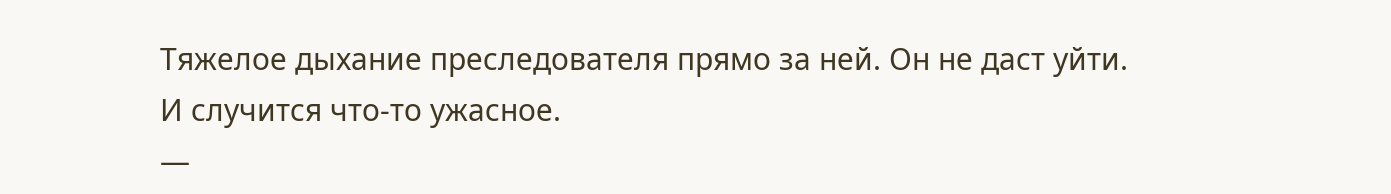Тяжелое дыхание преследователя прямо за ней. Он не даст уйти. И случится что-то ужасное.
—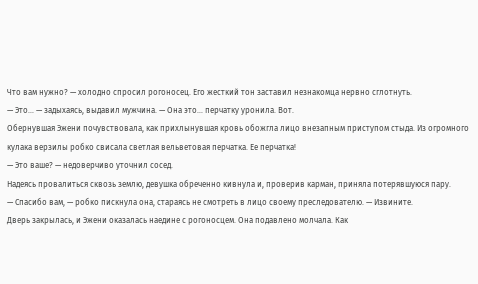Что вам нужно? — холодно спросил рогоносец. Его жесткий тон заставил незнакомца нервно сглотнуть.
— Это… — задыхаясь, выдавил мужчина. — Она это… перчатку уронила. Вот.
Обернувшая Эжени почувствовала, как прихлынувшая кровь обожгла лицо внезапным приступом стыда. Из огромного кулака верзилы робко свисала светлая вельветовая перчатка. Ее перчатка!
— Это ваше? — недоверчиво уточнил сосед.
Надеясь провалиться сквозь землю, девушка обреченно кивнула и, проверив карман, приняла потерявшуюся пару.
— Спасибо вам, — робко пискнула она, стараясь не смотреть в лицо своему преследователю. — Извините.
Дверь закрылась, и Эжени оказалась наедине с рогоносцем. Она подавлено молчала. Как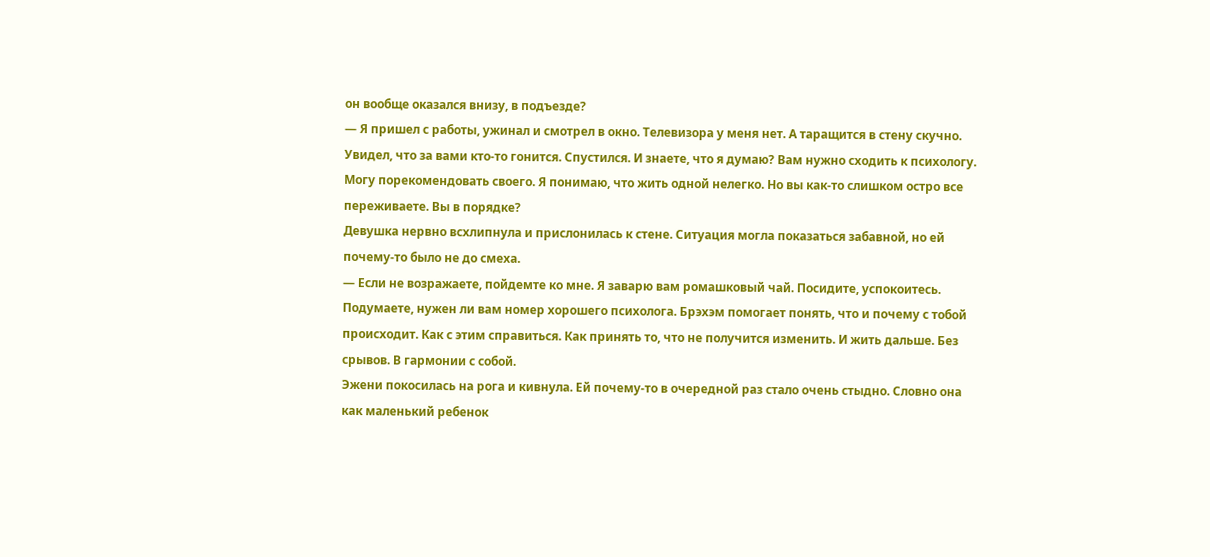он вообще оказался внизу, в подъезде?
— Я пришел с работы, ужинал и смотрел в окно. Телевизора у меня нет. А таращится в стену скучно. Увидел, что за вами кто-то гонится. Спустился. И знаете, что я думаю? Вам нужно сходить к психологу. Могу порекомендовать своего. Я понимаю, что жить одной нелегко. Но вы как-то слишком остро все переживаете. Вы в порядке?
Девушка нервно всхлипнула и прислонилась к стене. Ситуация могла показаться забавной, но ей почему-то было не до смеха.
— Если не возражаете, пойдемте ко мне. Я заварю вам ромашковый чай. Посидите, успокоитесь. Подумаете, нужен ли вам номер хорошего психолога. Брэхэм помогает понять, что и почему с тобой происходит. Как с этим справиться. Как принять то, что не получится изменить. И жить дальше. Без срывов. В гармонии с собой.
Эжени покосилась на рога и кивнула. Ей почему-то в очередной раз стало очень стыдно. Словно она как маленький ребенок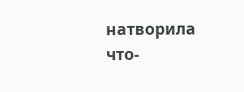натворила что-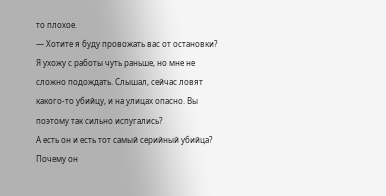то плохое.
— Хотите я буду провожать вас от остановки? Я ухожу с работы чуть раньше, но мне не сложно подождать. Слышал, сейчас ловят какого-то убийцу, и на улицах опасно. Вы поэтому так сильно испугались?
А есть он и есть тот самый серийный убийца? Почему он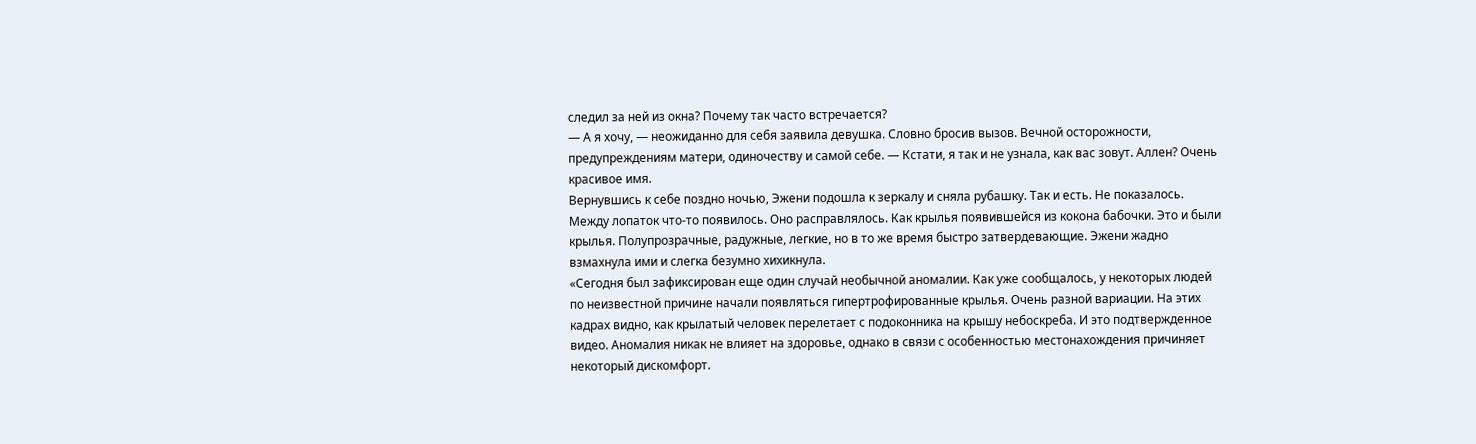следил за ней из окна? Почему так часто встречается?
— А я хочу, — неожиданно для себя заявила девушка. Словно бросив вызов. Вечной осторожности, предупреждениям матери, одиночеству и самой себе. — Кстати, я так и не узнала, как вас зовут. Аллен? Очень красивое имя.
Вернувшись к себе поздно ночью, Эжени подошла к зеркалу и сняла рубашку. Так и есть. Не показалось. Между лопаток что-то появилось. Оно расправлялось. Как крылья появившейся из кокона бабочки. Это и были крылья. Полупрозрачные, радужные, легкие, но в то же время быстро затвердевающие. Эжени жадно взмахнула ими и слегка безумно хихикнула.
«Сегодня был зафиксирован еще один случай необычной аномалии. Как уже сообщалось, у некоторых людей по неизвестной причине начали появляться гипертрофированные крылья. Очень разной вариации. На этих кадрах видно, как крылатый человек перелетает с подоконника на крышу небоскреба. И это подтвержденное видео. Аномалия никак не влияет на здоровье, однако в связи с особенностью местонахождения причиняет некоторый дискомфорт.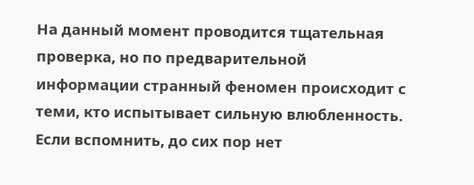На данный момент проводится тщательная проверка, но по предварительной информации странный феномен происходит с теми, кто испытывает сильную влюбленность. Если вспомнить, до сих пор нет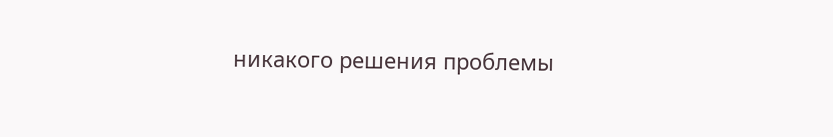никакого решения проблемы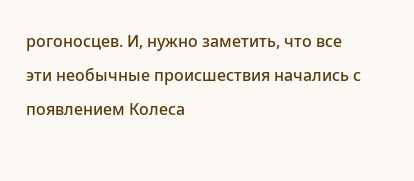рогоносцев. И, нужно заметить, что все эти необычные происшествия начались с появлением Колеса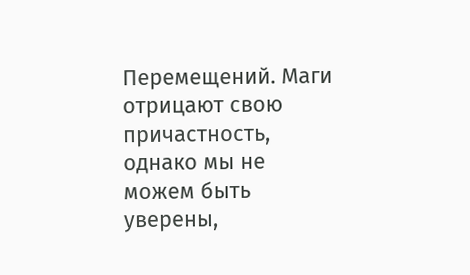Перемещений. Маги отрицают свою причастность, однако мы не можем быть уверены,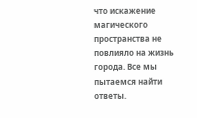что искажение магического пространства не повлияло на жизнь города. Все мы пытаемся найти ответы.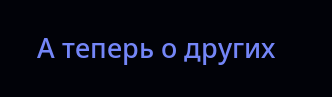А теперь о других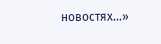новостях…»